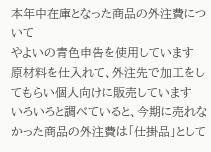本年中在庫となった商品の外注費について
やよいの青色申告を使用しています
原材料を仕入れて、外注先で加工をしてもらい個人向けに販売しています
いろいろと調べていると、今期に売れなかった商品の外注費は「仕掛品」として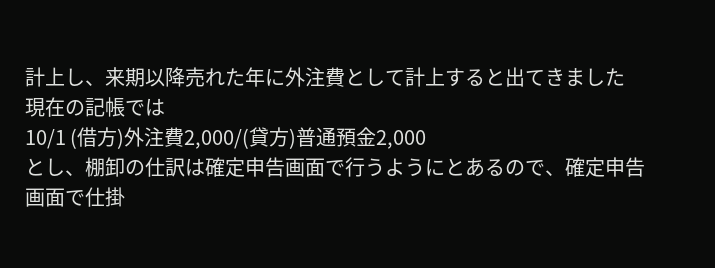計上し、来期以降売れた年に外注費として計上すると出てきました
現在の記帳では
10/1 (借方)外注費2,000/(貸方)普通預金2,000
とし、棚卸の仕訳は確定申告画面で行うようにとあるので、確定申告画面で仕掛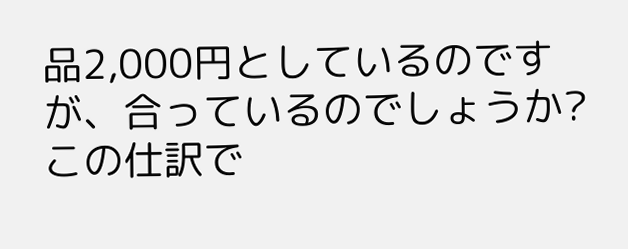品2,000円としているのですが、合っているのでしょうか?
この仕訳で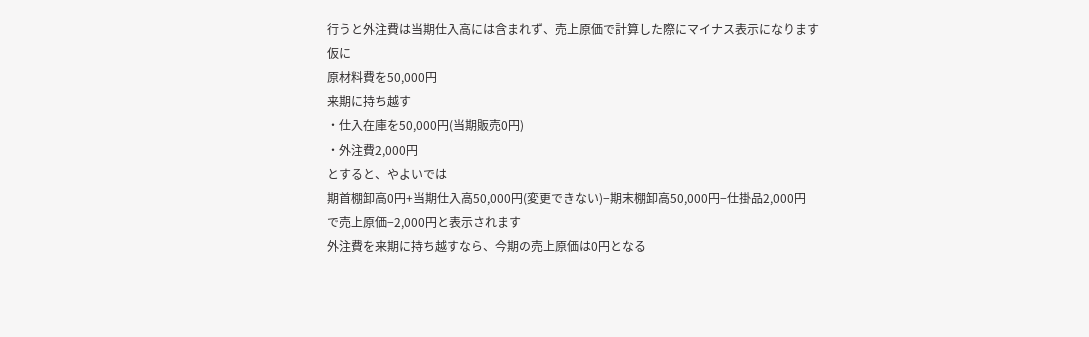行うと外注費は当期仕入高には含まれず、売上原価で計算した際にマイナス表示になります
仮に
原材料費を50,000円
来期に持ち越す
・仕入在庫を50,000円(当期販売0円)
・外注費2,000円
とすると、やよいでは
期首棚卸高0円+当期仕入高50,000円(変更できない)−期末棚卸高50,000円−仕掛品2,000円
で売上原価−2,000円と表示されます
外注費を来期に持ち越すなら、今期の売上原価は0円となる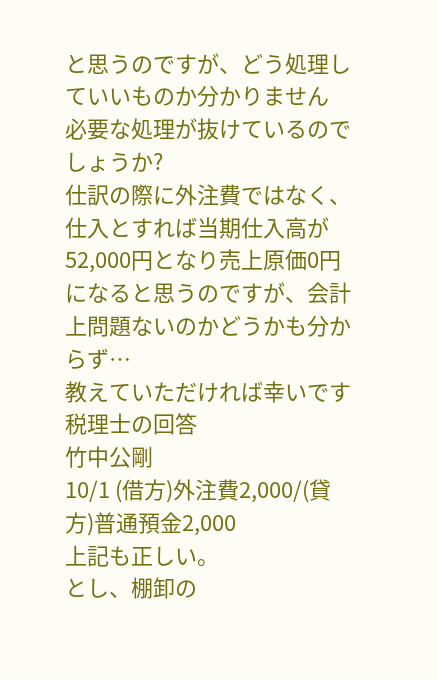と思うのですが、どう処理していいものか分かりません
必要な処理が抜けているのでしょうか?
仕訳の際に外注費ではなく、仕入とすれば当期仕入高が52,000円となり売上原価0円になると思うのですが、会計上問題ないのかどうかも分からず…
教えていただければ幸いです
税理士の回答
竹中公剛
10/1 (借方)外注費2,000/(貸方)普通預金2,000
上記も正しい。
とし、棚卸の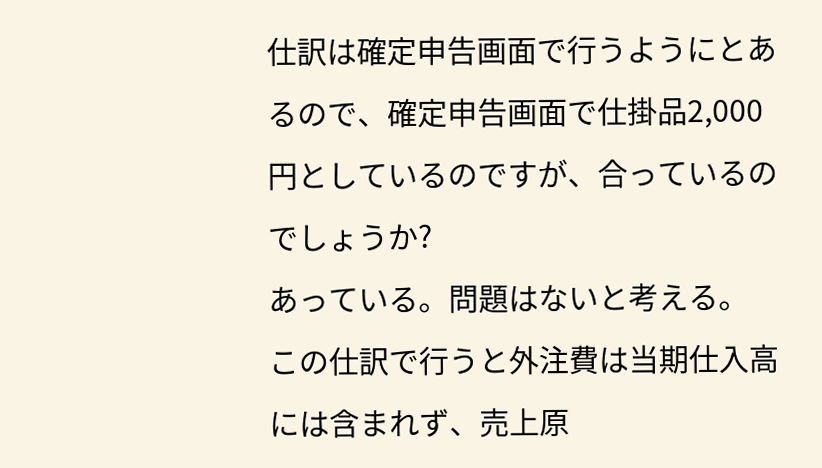仕訳は確定申告画面で行うようにとあるので、確定申告画面で仕掛品2,000円としているのですが、合っているのでしょうか?
あっている。問題はないと考える。
この仕訳で行うと外注費は当期仕入高には含まれず、売上原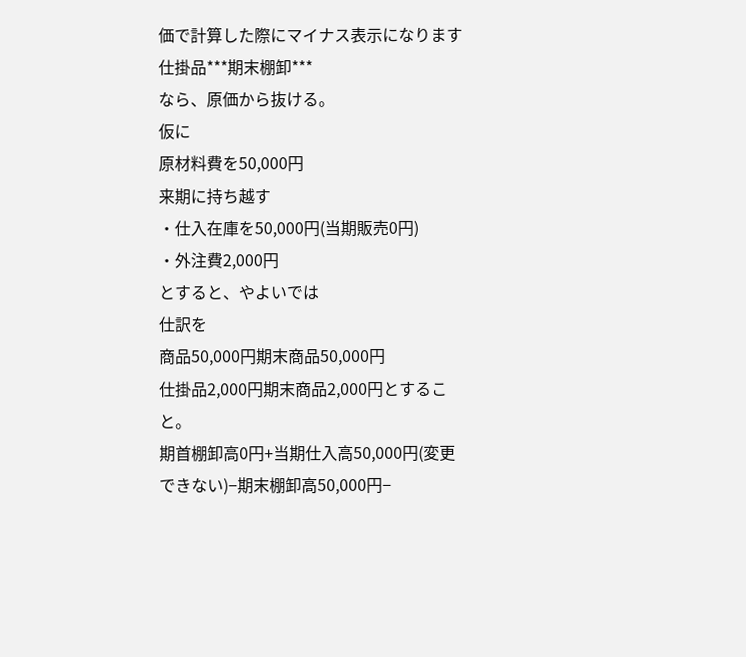価で計算した際にマイナス表示になります
仕掛品***期末棚卸***
なら、原価から抜ける。
仮に
原材料費を50,000円
来期に持ち越す
・仕入在庫を50,000円(当期販売0円)
・外注費2,000円
とすると、やよいでは
仕訳を
商品50,000円期末商品50,000円
仕掛品2,000円期末商品2,000円とすること。
期首棚卸高0円+当期仕入高50,000円(変更できない)−期末棚卸高50,000円−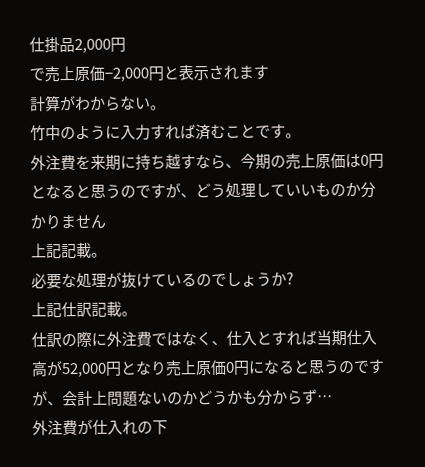仕掛品2,000円
で売上原価−2,000円と表示されます
計算がわからない。
竹中のように入力すれば済むことです。
外注費を来期に持ち越すなら、今期の売上原価は0円となると思うのですが、どう処理していいものか分かりません
上記記載。
必要な処理が抜けているのでしょうか?
上記仕訳記載。
仕訳の際に外注費ではなく、仕入とすれば当期仕入高が52,000円となり売上原価0円になると思うのですが、会計上問題ないのかどうかも分からず…
外注費が仕入れの下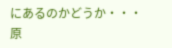にあるのかどうか・・・原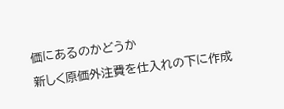価にあるのかどうか
新しく原価外注費を仕入れの下に作成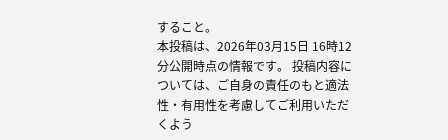すること。
本投稿は、2026年03月15日 16時12分公開時点の情報です。 投稿内容については、ご自身の責任のもと適法性・有用性を考慮してご利用いただくよう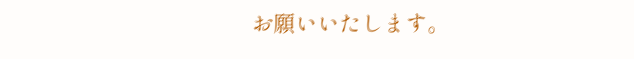お願いいたします。